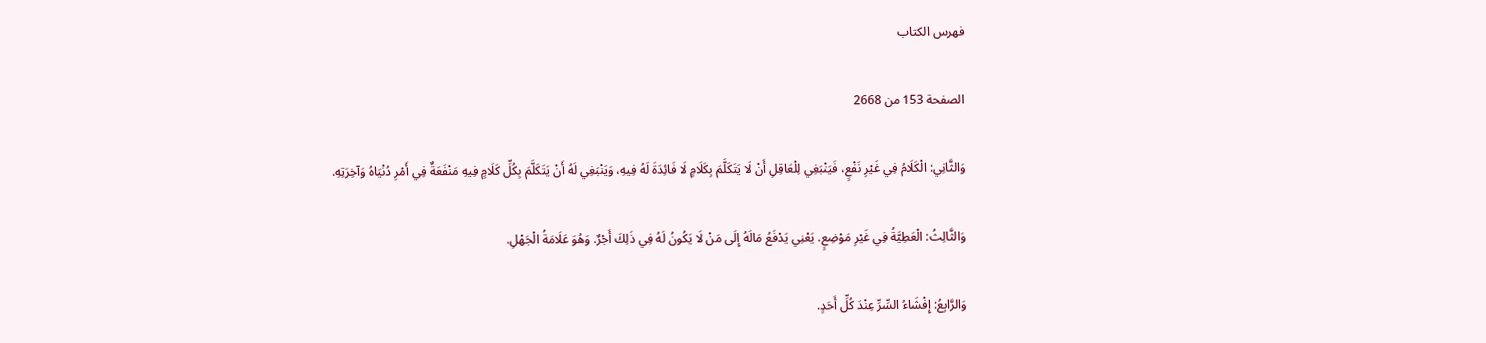فهرس الكتاب

الصفحة 153 من 2668

وَالثَّانِي: الْكَلَامُ فِي غَيْرِ نَفْعٍ، فَيَنْبَغِي لِلْعَاقِلِ أَنْ لَا يَتَكَلَّمَ بِكَلَامٍ لَا فَائِدَةَ لَهُ فِيهِ، وَيَنْبَغِي لَهُ أَنْ يَتَكَلَّمَ بِكُلِّ كَلَامٍ فِيهِ مَنْفَعَةٌ فِي أَمْرِ دُنْيَاهُ وَآخِرَتِهِ.

وَالثَّالِثُ: الْعَطِيَّةُ فِي غَيْرِ مَوْضِعٍ. يَعْنِي يَدْفَعُ مَالَهُ إِلَى مَنْ لَا يَكُونُ لَهُ فِي ذَلِكَ أَجْرٌ. وَهُوَ عَلَامَةُ الْجَهْلِ.

وَالرَّابِعُ: إِفْشَاءُ السِّرِّ عِنْدَ كُلِّ أَحَدٍ.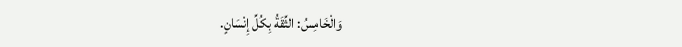وَالْخَامِسُ: الثِّقَةُ بِكُلِّ إِنْسَانٍ.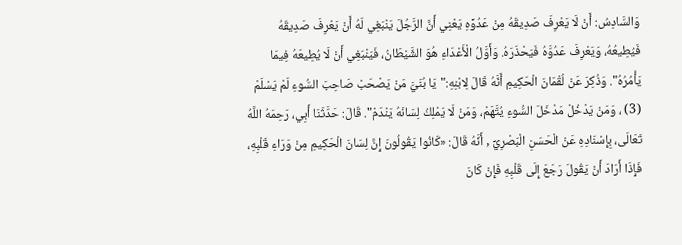وَالسَّادِسُ: أَنْ لَا يَعْرِفَ صَدِيقَهُ مِنْ عَدُوِّهِ يَعْنِي أَنَّ الرَّجُلَ يَنْبَغِي لَهُ أَنْ يَعْرِفَ صَدِيقَهُ فَيُطِيعُهُ، وَيَعْرِفَ عَدُوَّهُ فَيَحْذَرَهُ. وَأَوَّلُ الْأَعْدَاءِ هُوَ الشَّيْطَانُ، فَيَنْبَغِي أَنْ لَا يُطِيعَهُ فِيمَا يَأْمُرُهُ". وَذُكِرَ عَنْ لُقْمَانَ الْحَكِيمِ أَنَّهُ قَالَ لِابْنِهِ:"يَا بُنَيَّ مَنْ يَصْحَبْ صَاحِبَ السُّوءِ لَمْ يَسْلَمْ (3) ، وَمَنْ يَدْخُلْ مَدْخَلَ السُّوءِ يُتَّهَمْ، وَمَنْ لَا يَمْلِكُ لِسَانَهُ يَنْدَمْ". قَالَ: حَدَّثَنَا أَبِي، رَحِمَهُ اللَّهُ تَعَالَى، بِإِسْنَادِهِ عَنْ الْحَسَنِ الْبَصْرِيِّ , أَنَّهُ قَالَ: «كَانُوا يَقُولُونَ إِنَّ لِسَانَ الْحَكِيمِ مِنْ وَرَاءِ قَلْبِهِ، فَإِذَا أَرَادَ أَنْ يَقُولَ رَجَعَ إِلَى قَلْبِهِ فَإِنْ كَانَ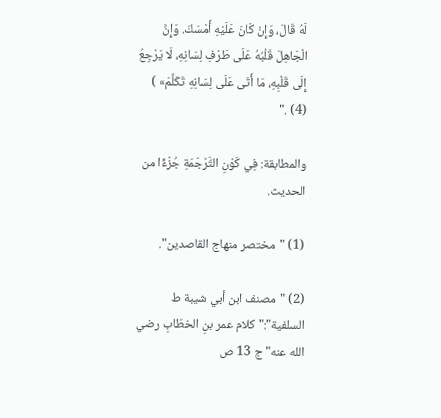لَهُ قَالَ، وَإِنْ كَانَ عَلَيْهِ أَمْسَكَ. وَإِنَّ الْجَاهِلَ قَلْبُهُ عَلَى طَرْفِ لِسَانِهِ، لَا يَرْجِعُ إِلَى قَلْبِهِ، مَا أَتَى عَلَى لِسَانِهِ تَكَلَّمَ» ) (4) ."

والمطابقة: فِي كَوْنِ التَّرْجَمَةِ جُزْءًَا من الحديث.

(1) "مختصر منهاج القاصدين".

(2) "مصنف ابن أبي شيبة ط السلفية":"كلام عمر بنِ الخطّابِ رضي الله عنه"ج 13 ص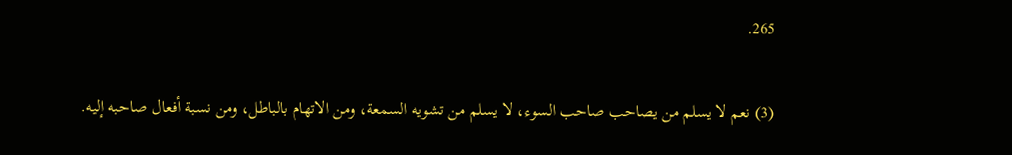265.

(3) نعم لا يسلم من يصاحب صاحب السوء، لا يسلم من تشويه السمعة، ومن الاتهام بالباطل، ومن نسبة أفعال صاحبه إليه.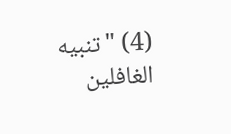(4) "تنبيه الغافلين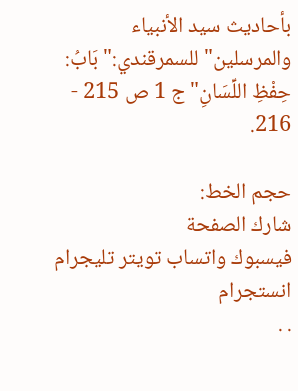بأحاديث سيد الأنبياء والمرسلين"للسمرقندي:"بَابُ: حِفْظِ اللِّسَانِ"ج 1 ص 215 - 216.

حجم الخط:
شارك الصفحة
فيسبوك واتساب تويتر تليجرام انستجرام
. .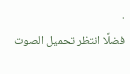.
فضلًا انتظر تحميل الصوت